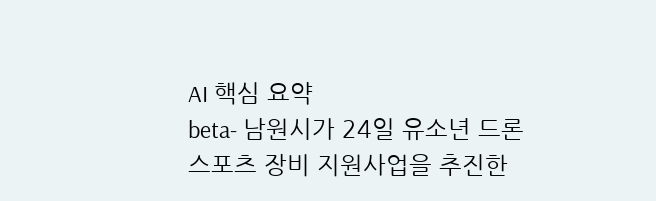AI 핵심 요약
beta- 남원시가 24일 유소년 드론스포츠 장비 지원사업을 추진한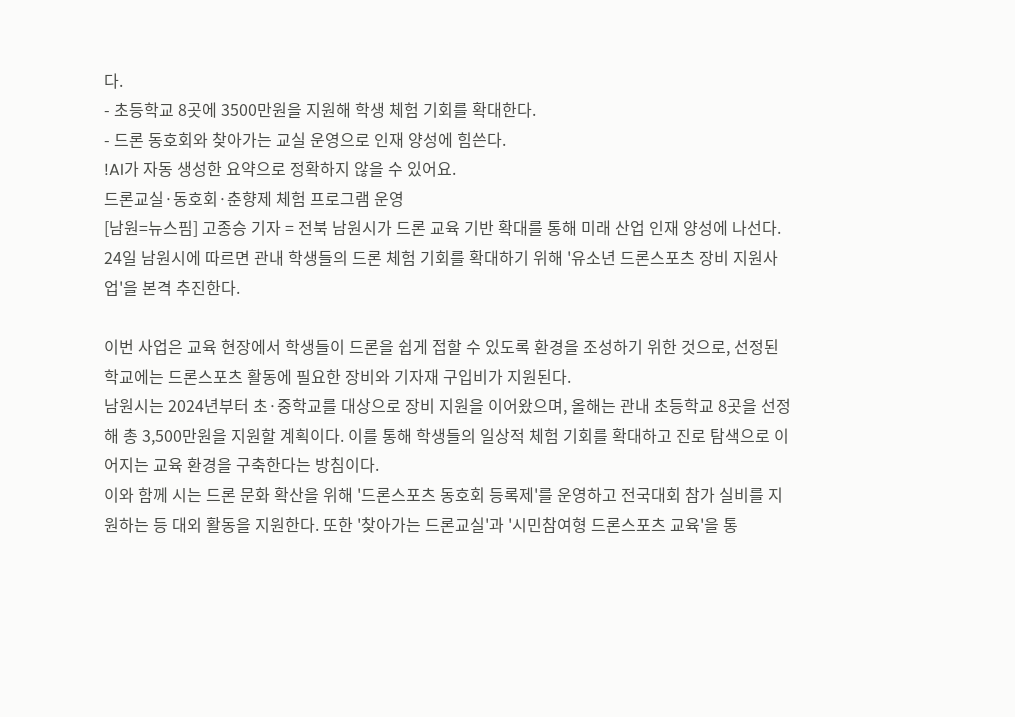다.
- 초등학교 8곳에 3500만원을 지원해 학생 체험 기회를 확대한다.
- 드론 동호회와 찾아가는 교실 운영으로 인재 양성에 힘쓴다.
!AI가 자동 생성한 요약으로 정확하지 않을 수 있어요.
드론교실·동호회·춘향제 체험 프로그램 운영
[남원=뉴스핌] 고종승 기자 = 전북 남원시가 드론 교육 기반 확대를 통해 미래 산업 인재 양성에 나선다.
24일 남원시에 따르면 관내 학생들의 드론 체험 기회를 확대하기 위해 '유소년 드론스포츠 장비 지원사업'을 본격 추진한다.

이번 사업은 교육 현장에서 학생들이 드론을 쉽게 접할 수 있도록 환경을 조성하기 위한 것으로, 선정된 학교에는 드론스포츠 활동에 필요한 장비와 기자재 구입비가 지원된다.
남원시는 2024년부터 초·중학교를 대상으로 장비 지원을 이어왔으며, 올해는 관내 초등학교 8곳을 선정해 총 3,500만원을 지원할 계획이다. 이를 통해 학생들의 일상적 체험 기회를 확대하고 진로 탐색으로 이어지는 교육 환경을 구축한다는 방침이다.
이와 함께 시는 드론 문화 확산을 위해 '드론스포츠 동호회 등록제'를 운영하고 전국대회 참가 실비를 지원하는 등 대외 활동을 지원한다. 또한 '찾아가는 드론교실'과 '시민참여형 드론스포츠 교육'을 통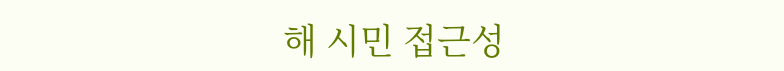해 시민 접근성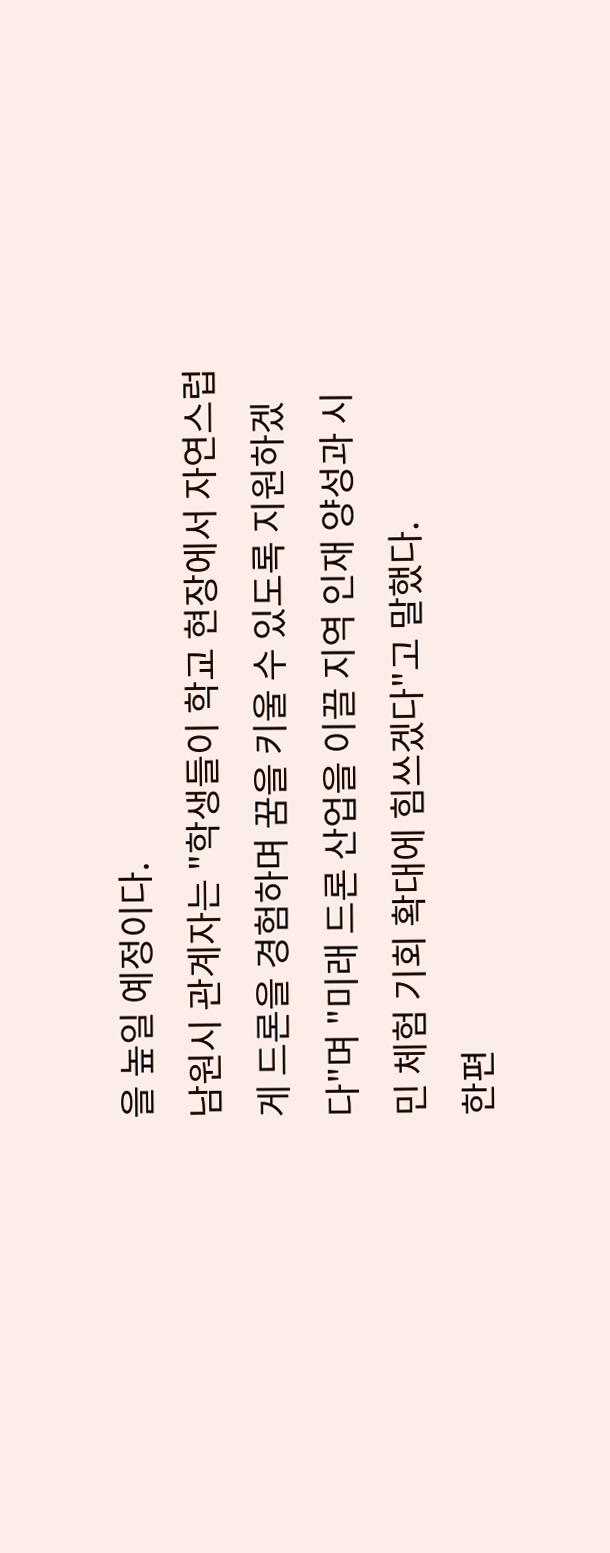을 높일 예정이다.
남원시 관계자는 "학생들이 학교 현장에서 자연스럽게 드론을 경험하며 꿈을 키울 수 있도록 지원하겠다"며 "미래 드론 산업을 이끌 지역 인재 양성과 시민 체험 기회 확대에 힘쓰겠다"고 말했다.
한편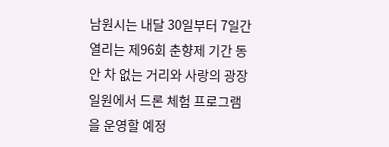남원시는 내달 30일부터 7일간 열리는 제96회 춘향제 기간 동안 차 없는 거리와 사랑의 광장 일원에서 드론 체험 프로그램을 운영할 예정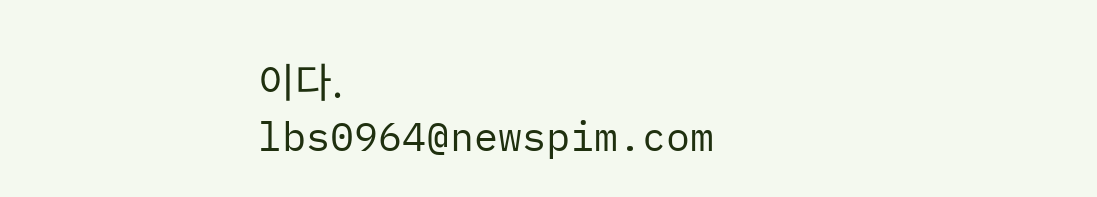이다.
lbs0964@newspim.com